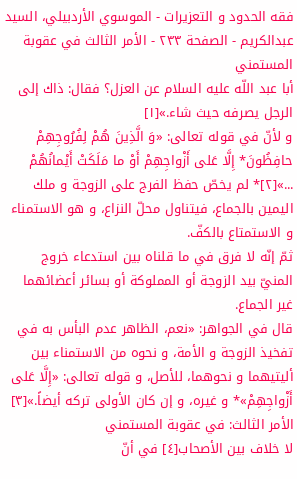فقه الحدود و التعزيرات - الموسوي الأردبيلي، السيد عبدالكريم - الصفحة ٢٣٣ - الأمر الثالث في عقوبة المستمني
أبا عبد اللّه عليه السلام عن العزل؟ فقال: ذاك إلى الرجل يصرفه حيث شاء.»[١]
و لأنّ في قوله تعالى: «وَ الَّذِينَ هُمْ لِفُرُوجِهِمْ حافِظُونَ* إِلَّا عَلى أَزْواجِهِمْ أَوْ ما مَلَكَتْ أَيْمانُهُمْ ...»[٢]* لم يخصّ حفظ الفرج على الزوجة و ملك اليمين بالجماع، فيتناول محلّ النزاع، و هو الاستمناء و الاستمتاع بالكفّ.
ثمّ إنّه لا فرق في ما قلناه بين استدعاء خروج المنيّ بيد الزوجة أو المملوكة أو بسائر أعضائهما غير الجماع.
قال في الجواهر: «نعم، الظاهر عدم البأس به في تفخيذ الزوجة و الأمة، و نحوه من الاستمناء بين أليتيهما و نحوهما، للأصل، و قوله تعالى: «إِلَّا عَلى أَزْواجِهِمْ»* و غيره، و إن كان الأولى تركه أيضاً.»[٣]
الأمر الثالث: في عقوبة المستمني
لا خلاف بين الأصحاب[٤] في أنّ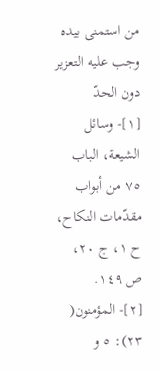من استمنى بيده وجب عليه التعزير دون الحدّ
[١]- وسائل الشيعة، الباب ٧٥ من أبواب مقدّمات النكاح، ح ١، ج ٢٠، ص ١٤٩.
[٢]- المؤمنون( ٢٣): ٥ و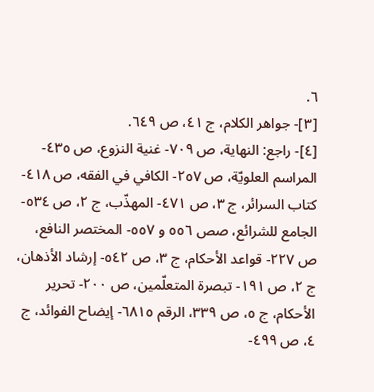٦.
[٣]- جواهر الكلام، ج ٤١، ص ٦٤٩.
[٤]- راجع: النهاية، ص ٧٠٩- غنية النزوع، ص ٤٣٥- المراسم العلويّة، ص ٢٥٧- الكافي في الفقه، ص ٤١٨- كتاب السرائر، ج ٣، ص ٤٧١- المهذّب، ج ٢، ص ٥٣٤- الجامع للشرائع، صص ٥٥٦ و ٥٥٧- المختصر النافع، ص ٢٢٧- قواعد الأحكام، ج ٣، ص ٥٤٢- إرشاد الأذهان، ج ٢، ص ١٩١- تبصرة المتعلّمين، ص ٢٠٠- تحرير الأحكام، ج ٥، ص ٣٣٩، الرقم ٦٨١٥- إيضاح الفوائد، ج ٤، ص ٤٩٩-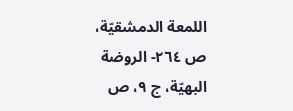اللمعة الدمشقيّة، ص ٢٦٤- الروضة البهيّة، ج ٩، ص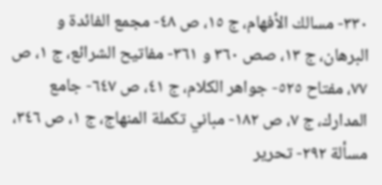٣٣٠- مسالك الأفهام، ج ١٥، ص ٤٨- مجمع الفائدة و البرهان، ج ١٣، صص ٣٦٠ و ٣٦١- مفاتيح الشرائع، ج ١، ص ٧٧، مفتاح ٥٢٥- جواهر الكلام، ج ٤١، ص ٦٤٧- جامع المدارك، ج ٧، ص ١٨٢- مباني تكملة المنهاج، ج ١، ص ٣٤٦، مسألة ٢٩٢- تحرير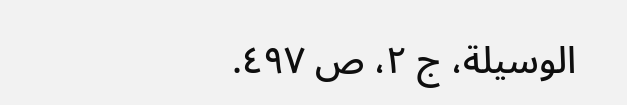الوسيلة، ج ٢، ص ٤٩٧.